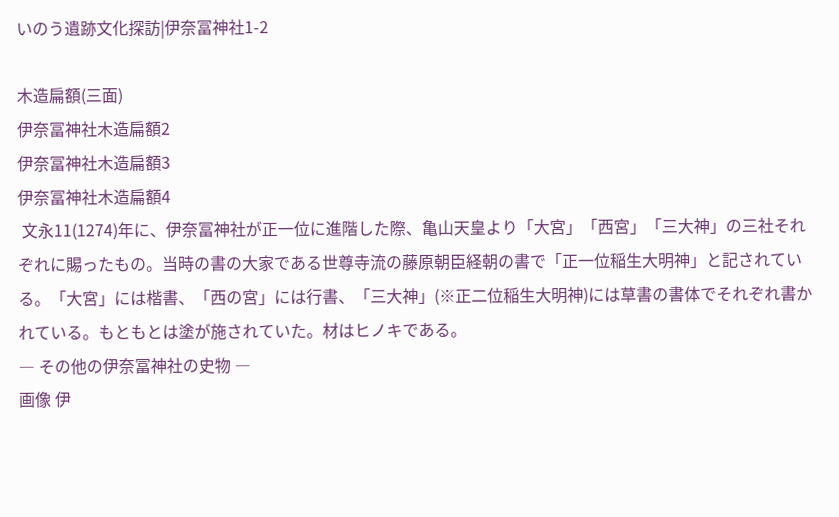いのう遺跡文化探訪|伊奈冨神社1-2

木造扁額(三面)
伊奈冨神社木造扁額2
伊奈冨神社木造扁額3
伊奈冨神社木造扁額4
 文永11(1274)年に、伊奈冨神社が正一位に進階した際、亀山天皇より「大宮」「西宮」「三大神」の三社それぞれに賜ったもの。当時の書の大家である世尊寺流の藤原朝臣経朝の書で「正一位稲生大明神」と記されている。「大宮」には楷書、「西の宮」には行書、「三大神」(※正二位稲生大明神)には草書の書体でそれぞれ書かれている。もともとは塗が施されていた。材はヒノキである。
― その他の伊奈冨神社の史物 ―
画像 伊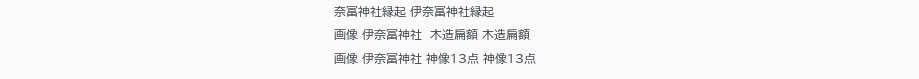奈冨神社縁起 伊奈冨神社縁起
画像 伊奈冨神社  木造扁額 木造扁額
画像 伊奈冨神社 神像13点 神像13点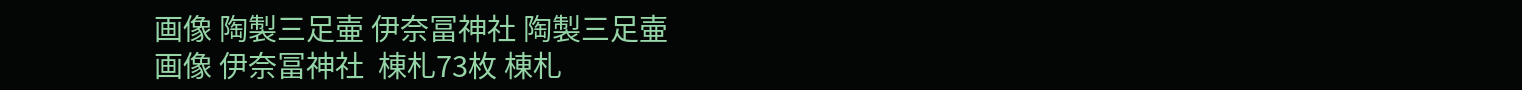画像 陶製三足壷 伊奈冨神社 陶製三足壷
画像 伊奈冨神社  棟札73枚 棟札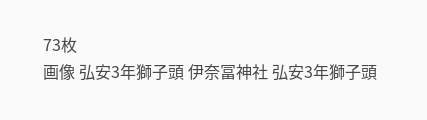73枚
画像 弘安3年獅子頭 伊奈冨神社 弘安3年獅子頭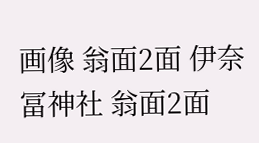画像 翁面2面 伊奈冨神社 翁面2面